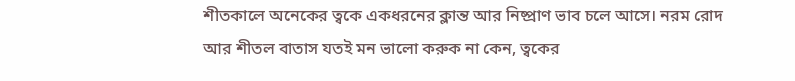শীতকালে অনেকের ত্বকে একধরনের ক্লান্ত আর নিষ্প্রাণ ভাব চলে আসে। নরম রোদ আর শীতল বাতাস যতই মন ভালো করুক না কেন, ত্বকের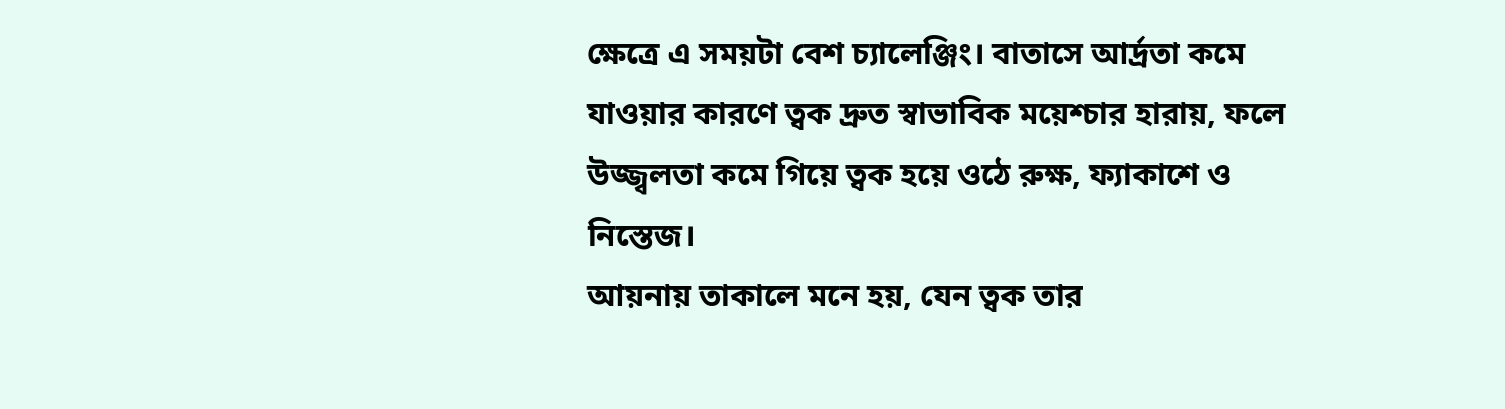ক্ষেত্রে এ সময়টা বেশ চ্যালেঞ্জিং। বাতাসে আর্দ্রতা কমে যাওয়ার কারণে ত্বক দ্রুত স্বাভাবিক ময়েশ্চার হারায়, ফলে উজ্জ্বলতা কমে গিয়ে ত্বক হয়ে ওঠে রুক্ষ, ফ্যাকাশে ও নিস্তেজ।
আয়নায় তাকালে মনে হয়, যেন ত্বক তার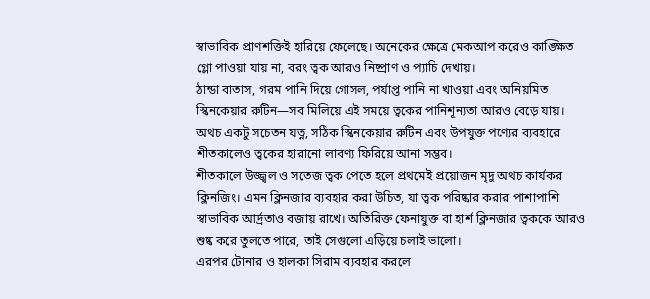স্বাভাবিক প্রাণশক্তিই হারিয়ে ফেলেছে। অনেকের ক্ষেত্রে মেকআপ করেও কাঙ্ক্ষিত গ্লো পাওয়া যায় না, বরং ত্বক আরও নিষ্প্রাণ ও প্যাচি দেখায়।
ঠান্ডা বাতাস, গরম পানি দিয়ে গোসল, পর্যাপ্ত পানি না খাওয়া এবং অনিয়মিত স্কিনকেয়ার রুটিন—সব মিলিয়ে এই সময়ে ত্বকের পানিশূন্যতা আরও বেড়ে যায়। অথচ একটু সচেতন যত্ন, সঠিক স্কিনকেয়ার রুটিন এবং উপযুক্ত পণ্যের ব্যবহারে শীতকালেও ত্বকের হারানো লাবণ্য ফিরিয়ে আনা সম্ভব।
শীতকালে উজ্জ্বল ও সতেজ ত্বক পেতে হলে প্রথমেই প্রয়োজন মৃদু অথচ কার্যকর ক্লিনজিং। এমন ক্লিনজার ব্যবহার করা উচিত, যা ত্বক পরিষ্কার করার পাশাপাশি স্বাভাবিক আর্দ্রতাও বজায় রাখে। অতিরিক্ত ফেনাযুক্ত বা হার্শ ক্লিনজার ত্বককে আরও শুষ্ক করে তুলতে পারে, তাই সেগুলো এড়িয়ে চলাই ভালো।
এরপর টোনার ও হালকা সিরাম ব্যবহার করলে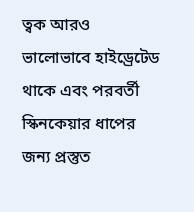ত্বক আরও ভালোভাবে হাইড্রেটেড থাকে এবং পরবর্তী স্কিনকেয়ার ধাপের জন্য প্রস্তুত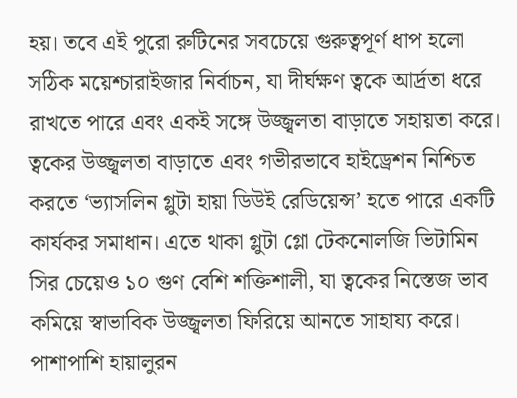হয়। তবে এই পুরো রুটিনের সবচেয়ে গুরুত্বপূর্ণ ধাপ হলো সঠিক ময়েশ্চারাইজার নির্বাচন, যা দীর্ঘক্ষণ ত্বকে আর্দ্রতা ধরে রাখতে পারে এবং একই সঙ্গে উজ্জ্বলতা বাড়াতে সহায়তা করে।
ত্বকের উজ্জ্বলতা বাড়াতে এবং গভীরভাবে হাইড্রেশন নিশ্চিত করতে ‘ভ্যাসলিন গ্লুটা হায়া ডিউই রেডিয়েন্স’ হতে পারে একটি কার্যকর সমাধান। এতে থাকা গ্লুটা গ্লো টেকনোলজি ভিটামিন সির চেয়েও ১০ গুণ বেশি শক্তিশালী, যা ত্বকের নিস্তেজ ভাব কমিয়ে স্বাভাবিক উজ্জ্বলতা ফিরিয়ে আনতে সাহায্য করে।
পাশাপাশি হায়ালুরন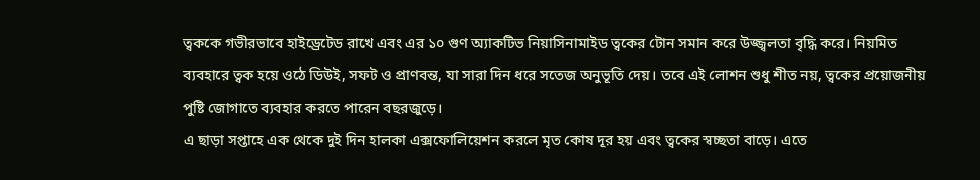ত্বককে গভীরভাবে হাইড্রেটেড রাখে এবং এর ১০ গুণ অ্যাকটিভ নিয়াসিনামাইড ত্বকের টোন সমান করে উজ্জ্বলতা বৃদ্ধি করে। নিয়মিত ব্যবহারে ত্বক হয়ে ওঠে ডিউই, সফট ও প্রাণবন্ত, যা সারা দিন ধরে সতেজ অনুভূতি দেয়। তবে এই লোশন শুধু শীত নয়, ত্বকের প্রয়োজনীয় পুষ্টি জোগাতে ব্যবহার করতে পারেন বছরজুড়ে।
এ ছাড়া সপ্তাহে এক থেকে দুই দিন হালকা এক্সফোলিয়েশন করলে মৃত কোষ দূর হয় এবং ত্বকের স্বচ্ছতা বাড়ে। এতে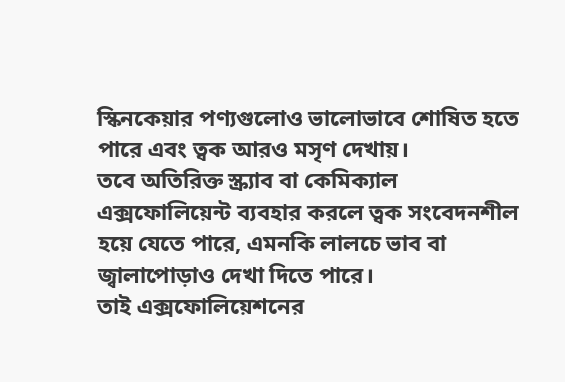স্কিনকেয়ার পণ্যগুলোও ভালোভাবে শোষিত হতে পারে এবং ত্বক আরও মসৃণ দেখায়।
তবে অতিরিক্ত স্ক্র্যাব বা কেমিক্যাল এক্সফোলিয়েন্ট ব্যবহার করলে ত্বক সংবেদনশীল হয়ে যেতে পারে, এমনকি লালচে ভাব বা জ্বালাপোড়াও দেখা দিতে পারে।
তাই এক্সফোলিয়েশনের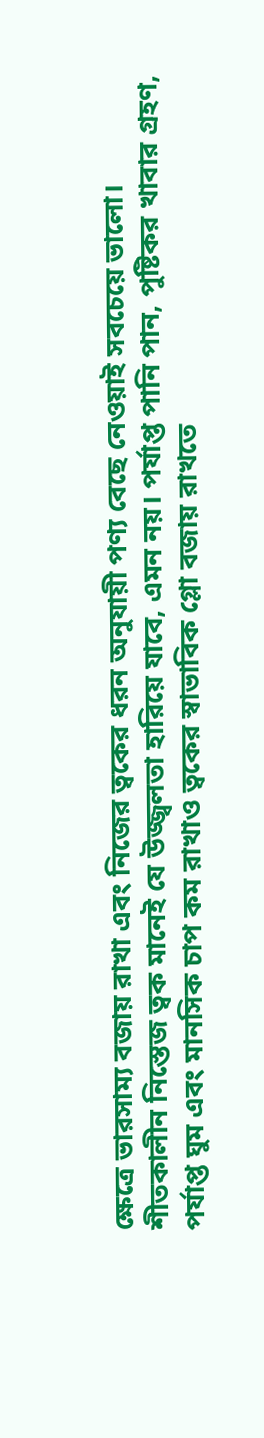ক্ষেত্রে ভারসাম্য বজায় রাখা এবং নিজের ত্বকের ধরন অনুযায়ী পণ্য বেছে নেওয়াই সবচেয়ে ভালো।
শীতকালীন নিস্তেজ ত্বক মানেই যে উজ্জ্বলতা হারিয়ে যাবে, এমন নয়। পর্যাপ্ত পানি পান, পুষ্টিকর খাবার গ্রহণ, পর্যাপ্ত ঘুম এবং মানসিক চাপ কম রাখাও ত্বকের স্বাভাবিক গ্লো বজায় রাখতে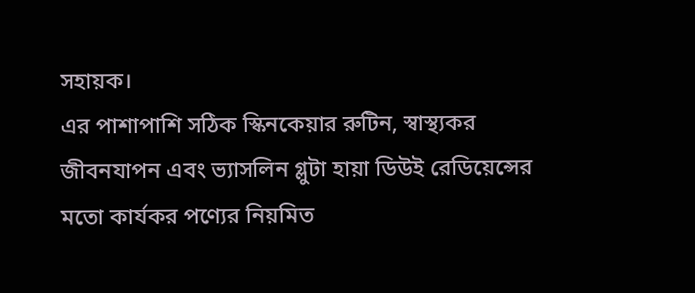সহায়ক।
এর পাশাপাশি সঠিক স্কিনকেয়ার রুটিন, স্বাস্থ্যকর জীবনযাপন এবং ভ্যাসলিন গ্লুটা হায়া ডিউই রেডিয়েন্সের মতো কার্যকর পণ্যের নিয়মিত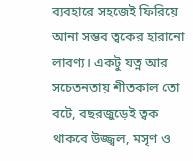ব্যবহারে সহজেই ফিরিয়ে আনা সম্ভব ত্বকের হারানো লাবণ্য। একটু যত্ন আর সচেতনতায় শীতকাল তো বটে, বছরজুড়েই ত্বক থাকবে উজ্জ্বল, মসৃণ ও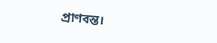প্রাণবন্ত।